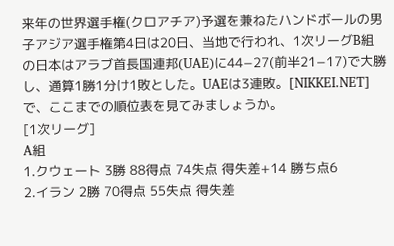来年の世界選手権(クロアチア)予選を兼ねたハンドボールの男子アジア選手権第4日は20日、当地で行われ、1次リーグB組の日本はアラブ首長国連邦(UAE)に44−27(前半21−17)で大勝し、通算1勝1分け1敗とした。UAEは3連敗。[NIKKEI.NET]
で、ここまでの順位表を見てみましょうか。
[1次リーグ]
A組
1.クウェート 3勝 88得点 74失点 得失差+14 勝ち点6
2.イラン 2勝 70得点 55失点 得失差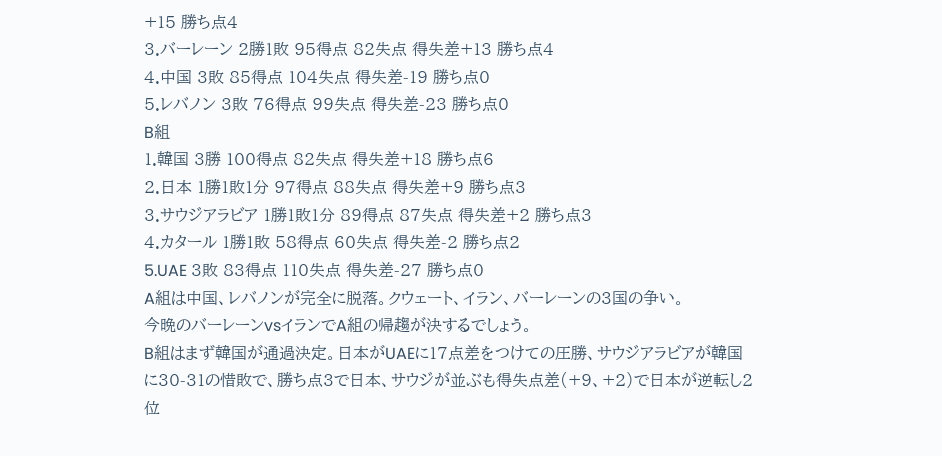+15 勝ち点4
3.バーレーン 2勝1敗 95得点 82失点 得失差+13 勝ち点4
4.中国 3敗 85得点 104失点 得失差-19 勝ち点0
5.レバノン 3敗 76得点 99失点 得失差-23 勝ち点0
B組
1.韓国 3勝 100得点 82失点 得失差+18 勝ち点6
2.日本 1勝1敗1分 97得点 88失点 得失差+9 勝ち点3
3.サウジアラビア 1勝1敗1分 89得点 87失点 得失差+2 勝ち点3
4.カタール 1勝1敗 58得点 60失点 得失差-2 勝ち点2
5.UAE 3敗 83得点 110失点 得失差-27 勝ち点0
A組は中国、レバノンが完全に脱落。クウェート、イラン、バーレーンの3国の争い。
今晩のバーレーンvsイランでA組の帰趨が決するでしょう。
B組はまず韓国が通過決定。日本がUAEに17点差をつけての圧勝、サウジアラビアが韓国に30-31の惜敗で、勝ち点3で日本、サウジが並ぶも得失点差(+9、+2)で日本が逆転し2位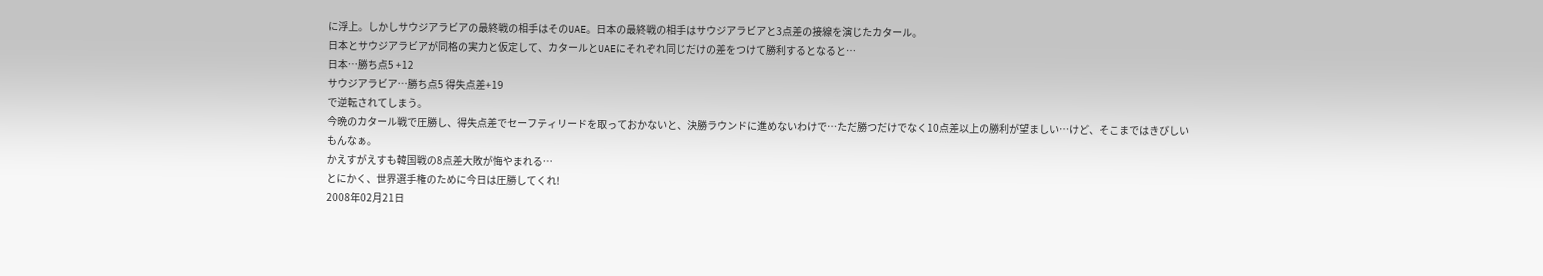に浮上。しかしサウジアラビアの最終戦の相手はそのUAE。日本の最終戦の相手はサウジアラビアと3点差の接線を演じたカタール。
日本とサウジアラビアが同格の実力と仮定して、カタールとUAEにそれぞれ同じだけの差をつけて勝利するとなると…
日本…勝ち点5 +12
サウジアラビア…勝ち点5 得失点差+19
で逆転されてしまう。
今晩のカタール戦で圧勝し、得失点差でセーフティリードを取っておかないと、決勝ラウンドに進めないわけで…ただ勝つだけでなく10点差以上の勝利が望ましい…けど、そこまではきびしいもんなぁ。
かえすがえすも韓国戦の8点差大敗が悔やまれる…
とにかく、世界選手権のために今日は圧勝してくれ!
2008年02月21日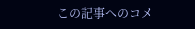この記事へのコメ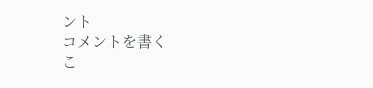ント
コメントを書く
こ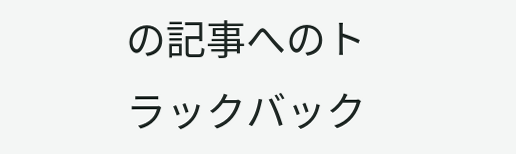の記事へのトラックバック